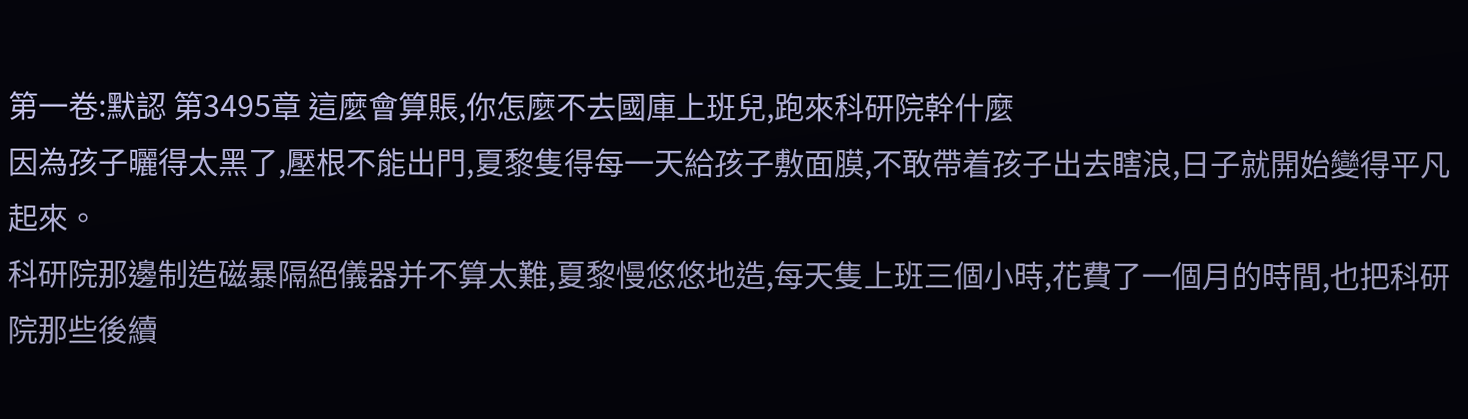第一卷:默認 第3495章 這麼會算賬,你怎麼不去國庫上班兒,跑來科研院幹什麼
因為孩子曬得太黑了,壓根不能出門,夏黎隻得每一天給孩子敷面膜,不敢帶着孩子出去瞎浪,日子就開始變得平凡起來。
科研院那邊制造磁暴隔絕儀器并不算太難,夏黎慢悠悠地造,每天隻上班三個小時,花費了一個月的時間,也把科研院那些後續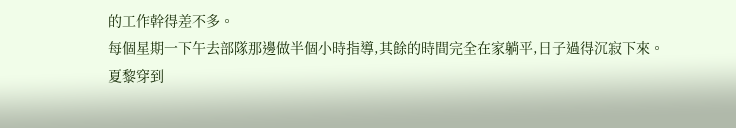的工作幹得差不多。
每個星期一下午去部隊那邊做半個小時指導,其餘的時間完全在家躺平,日子過得沉寂下來。
夏黎穿到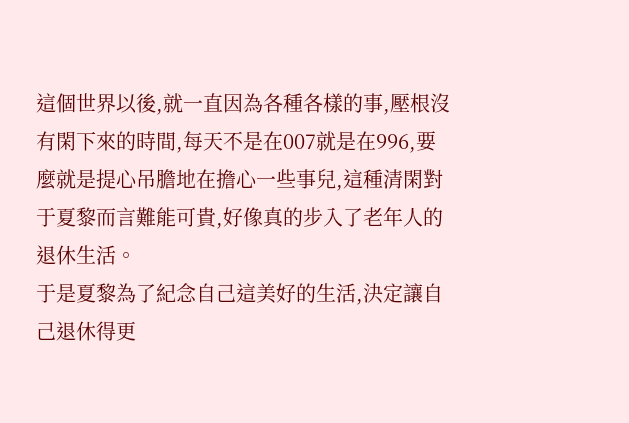這個世界以後,就一直因為各種各樣的事,壓根沒有閑下來的時間,每天不是在007就是在996,要麼就是提心吊膽地在擔心一些事兒,這種清閑對于夏黎而言難能可貴,好像真的步入了老年人的退休生活。
于是夏黎為了紀念自己這美好的生活,決定讓自己退休得更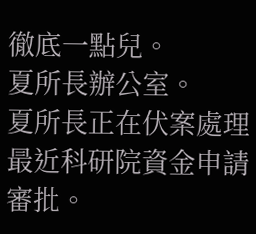徹底一點兒。
夏所長辦公室。
夏所長正在伏案處理最近科研院資金申請審批。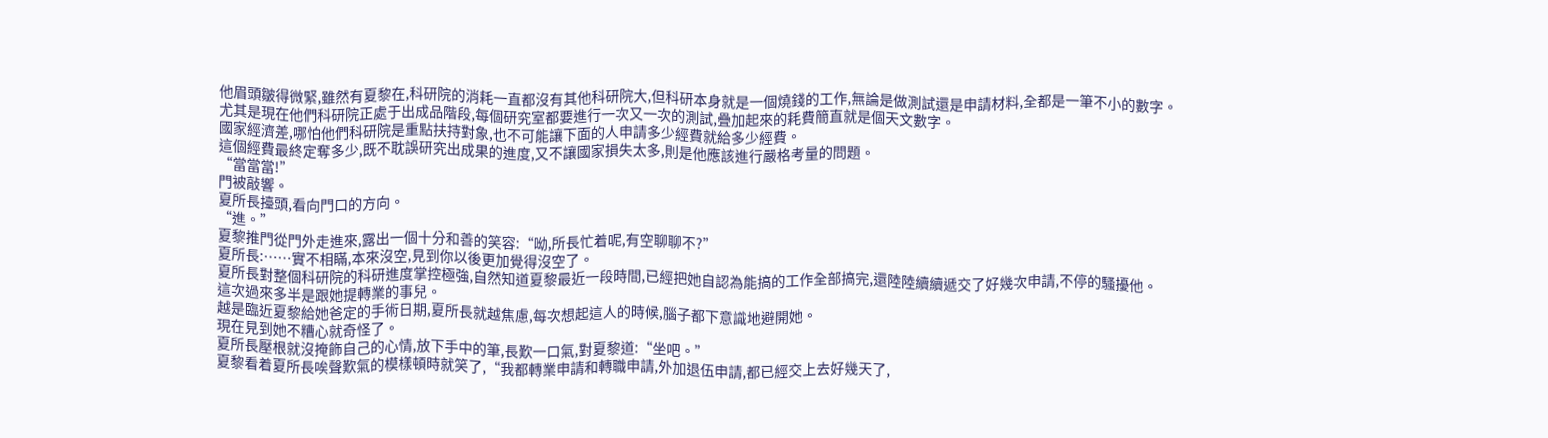他眉頭皺得微緊,雖然有夏黎在,科研院的消耗一直都沒有其他科研院大,但科研本身就是一個燒錢的工作,無論是做測試還是申請材料,全都是一筆不小的數字。
尤其是現在他們科研院正處于出成品階段,每個研究室都要進行一次又一次的測試,疊加起來的耗費簡直就是個天文數字。
國家經濟差,哪怕他們科研院是重點扶持對象,也不可能讓下面的人申請多少經費就給多少經費。
這個經費最終定奪多少,既不耽誤研究出成果的進度,又不讓國家損失太多,則是他應該進行嚴格考量的問題。
“當當當!”
門被敲響。
夏所長擡頭,看向門口的方向。
“進。”
夏黎推門從門外走進來,露出一個十分和善的笑容:“呦,所長忙着呢,有空聊聊不?”
夏所長:……實不相瞞,本來沒空,見到你以後更加覺得沒空了。
夏所長對整個科研院的科研進度掌控極強,自然知道夏黎最近一段時間,已經把她自認為能搞的工作全部搞完,還陸陸續續遞交了好幾次申請,不停的騷擾他。
這次過來多半是跟她提轉業的事兒。
越是臨近夏黎給她爸定的手術日期,夏所長就越焦慮,每次想起這人的時候,腦子都下意識地避開她。
現在見到她不糟心就奇怪了。
夏所長壓根就沒掩飾自己的心情,放下手中的筆,長歎一口氣,對夏黎道:“坐吧。”
夏黎看着夏所長唉聲歎氣的模樣頓時就笑了,“我都轉業申請和轉職申請,外加退伍申請,都已經交上去好幾天了,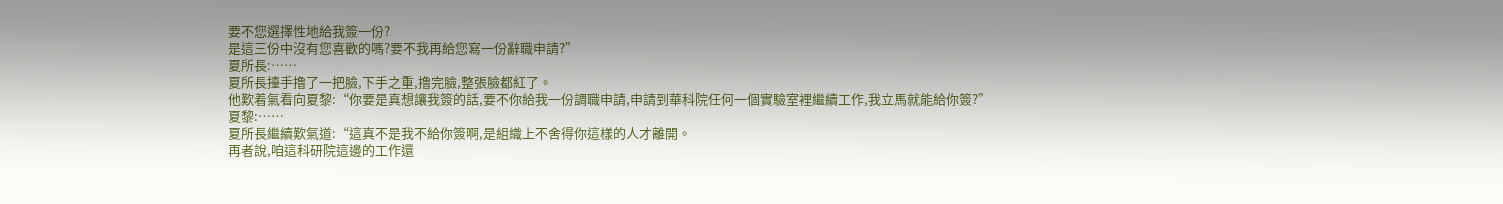要不您選擇性地給我簽一份?
是這三份中沒有您喜歡的嗎?要不我再給您寫一份辭職申請?”
夏所長:……
夏所長擡手撸了一把臉,下手之重,撸完臉,整張臉都紅了。
他歎着氣看向夏黎:“你要是真想讓我簽的話,要不你給我一份調職申請,申請到華科院任何一個實驗室裡繼續工作,我立馬就能給你簽?”
夏黎:……
夏所長繼續歎氣道:“這真不是我不給你簽啊,是組織上不舍得你這樣的人才離開。
再者說,咱這科研院這邊的工作還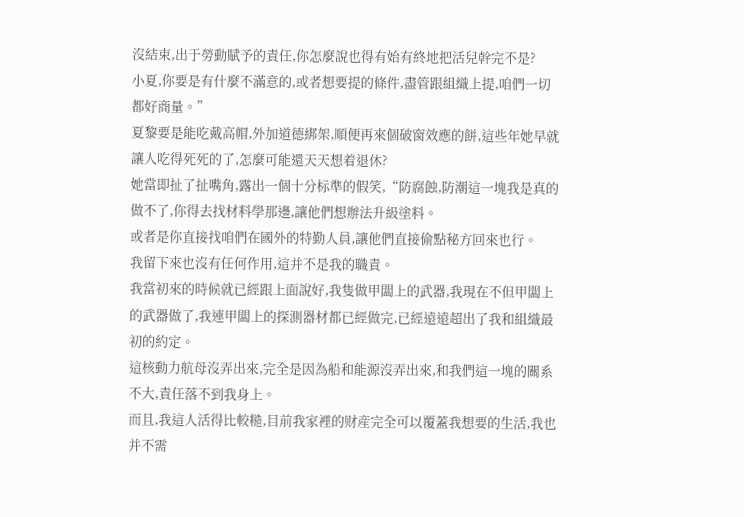沒結束,出于勞動賦予的責任,你怎麼說也得有始有終地把活兒幹完不是?
小夏,你要是有什麼不滿意的,或者想要提的條件,盡管跟組織上提,咱們一切都好商量。”
夏黎要是能吃戴高帽,外加道德綁架,順便再來個破窗效應的餅,這些年她早就讓人吃得死死的了,怎麼可能還天天想着退休?
她當即扯了扯嘴角,露出一個十分标準的假笑,“防腐蝕,防潮這一塊我是真的做不了,你得去找材料學那邊,讓他們想辦法升級塗料。
或者是你直接找咱們在國外的特勤人員,讓他們直接偷點秘方回來也行。
我留下來也沒有任何作用,這并不是我的職責。
我當初來的時候就已經跟上面說好,我隻做甲闆上的武器,我現在不但甲闆上的武器做了,我連甲闆上的探測器材都已經做完,已經遠遠超出了我和組織最初的約定。
這核動力航母沒弄出來,完全是因為船和能源沒弄出來,和我們這一塊的關系不大,責任落不到我身上。
而且,我這人活得比較糙,目前我家裡的财産完全可以覆蓋我想要的生活,我也并不需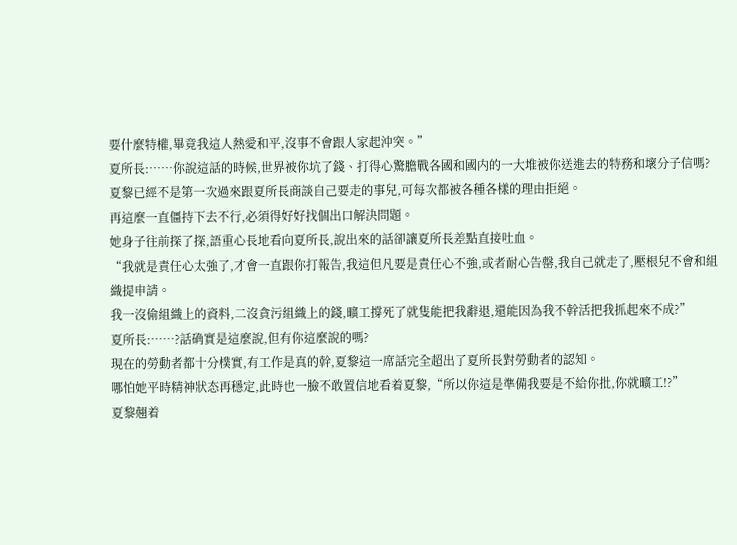要什麼特權,畢竟我這人熱愛和平,沒事不會跟人家起沖突。”
夏所長:……你說這話的時候,世界被你坑了錢、打得心驚膽戰各國和國内的一大堆被你送進去的特務和壞分子信嗎?
夏黎已經不是第一次過來跟夏所長商談自己要走的事兒,可每次都被各種各樣的理由拒絕。
再這麼一直僵持下去不行,必須得好好找個出口解決問題。
她身子往前探了探,語重心長地看向夏所長,說出來的話卻讓夏所長差點直接吐血。
“我就是責任心太強了,才會一直跟你打報告,我這但凡要是責任心不強,或者耐心告罄,我自己就走了,壓根兒不會和組織提申請。
我一沒偷組織上的資料,二沒貪污組織上的錢,曠工撐死了就隻能把我辭退,還能因為我不幹活把我抓起來不成?”
夏所長:……?話确實是這麼說,但有你這麼說的嗎?
現在的勞動者都十分樸實,有工作是真的幹,夏黎這一席話完全超出了夏所長對勞動者的認知。
哪怕她平時精神狀态再穩定,此時也一臉不敢置信地看着夏黎,“所以你這是準備我要是不給你批,你就曠工!?”
夏黎翹着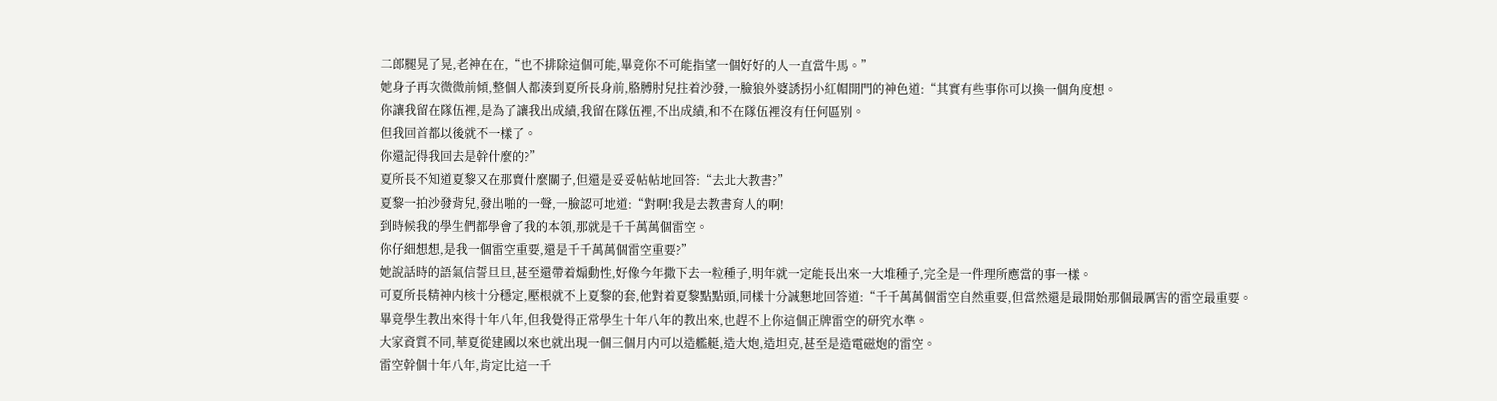二郎腿晃了晃,老神在在,“也不排除這個可能,畢竟你不可能指望一個好好的人一直當牛馬。”
她身子再次微微前傾,整個人都湊到夏所長身前,胳膊肘兒拄着沙發,一臉狼外婆誘拐小紅帽開門的神色道:“其實有些事你可以換一個角度想。
你讓我留在隊伍裡,是為了讓我出成績,我留在隊伍裡,不出成績,和不在隊伍裡沒有任何區别。
但我回首都以後就不一樣了。
你還記得我回去是幹什麼的?”
夏所長不知道夏黎又在那賣什麼關子,但還是妥妥帖帖地回答:“去北大教書?”
夏黎一拍沙發背兒,發出啪的一聲,一臉認可地道:“對啊!我是去教書育人的啊!
到時候我的學生們都學會了我的本領,那就是千千萬萬個雷空。
你仔細想想,是我一個雷空重要,還是千千萬萬個雷空重要?”
她說話時的語氣信誓旦旦,甚至還帶着煽動性,好像今年撒下去一粒種子,明年就一定能長出來一大堆種子,完全是一件理所應當的事一樣。
可夏所長精神内核十分穩定,壓根就不上夏黎的套,他對着夏黎點點頭,同樣十分誠懇地回答道:“千千萬萬個雷空自然重要,但當然還是最開始那個最厲害的雷空最重要。
畢竟學生教出來得十年八年,但我覺得正常學生十年八年的教出來,也趕不上你這個正牌雷空的研究水準。
大家資質不同,華夏從建國以來也就出現一個三個月内可以造艦艇,造大炮,造坦克,甚至是造電磁炮的雷空。
雷空幹個十年八年,肯定比這一千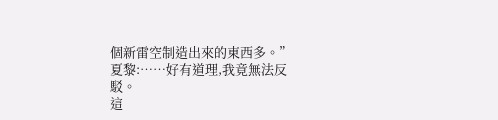個新雷空制造出來的東西多。”
夏黎:……好有道理,我竟無法反駁。
這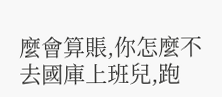麼會算賬,你怎麼不去國庫上班兒,跑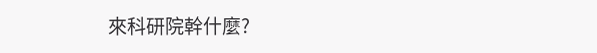來科研院幹什麼?